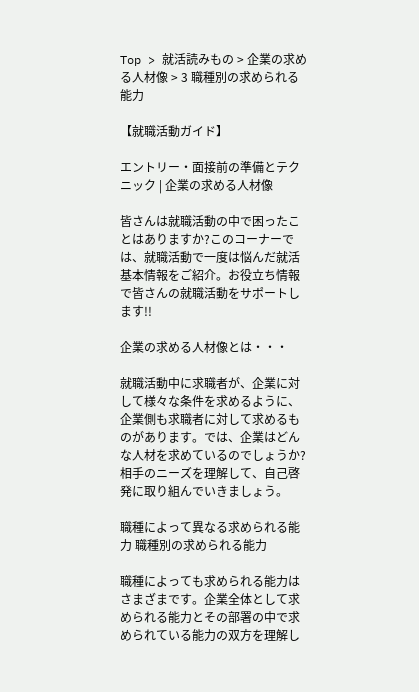Top > 就活読みもの > 企業の求める人材像 > 3 職種別の求められる能力

【就職活動ガイド】

エントリー・面接前の準備とテクニック | 企業の求める人材像

皆さんは就職活動の中で困ったことはありますか?このコーナーでは、就職活動で一度は悩んだ就活基本情報をご紹介。お役立ち情報で皆さんの就職活動をサポートします!!

企業の求める人材像とは・・・

就職活動中に求職者が、企業に対して様々な条件を求めるように、企業側も求職者に対して求めるものがあります。では、企業はどんな人材を求めているのでしょうか?相手のニーズを理解して、自己啓発に取り組んでいきましょう。

職種によって異なる求められる能力 職種別の求められる能力

職種によっても求められる能力はさまざまです。企業全体として求められる能力とその部署の中で求められている能力の双方を理解し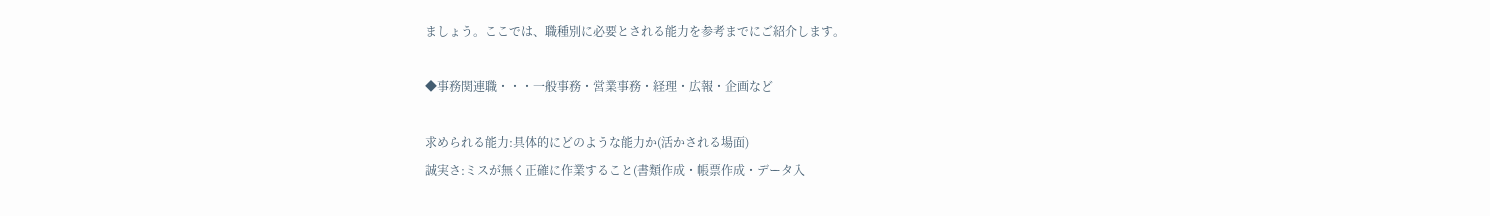ましょう。ここでは、職種別に必要とされる能力を参考までにご紹介します。

◆事務関連職・・・一般事務・営業事務・経理・広報・企画など

求められる能力:具体的にどのような能力か(活かされる場面)
誠実さ:ミスが無く正確に作業すること(書類作成・帳票作成・データ入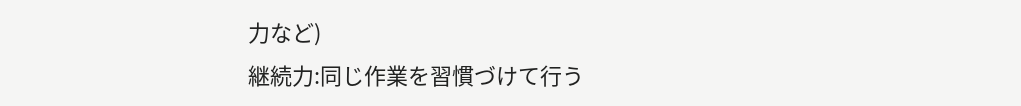力など)
継続力:同じ作業を習慣づけて行う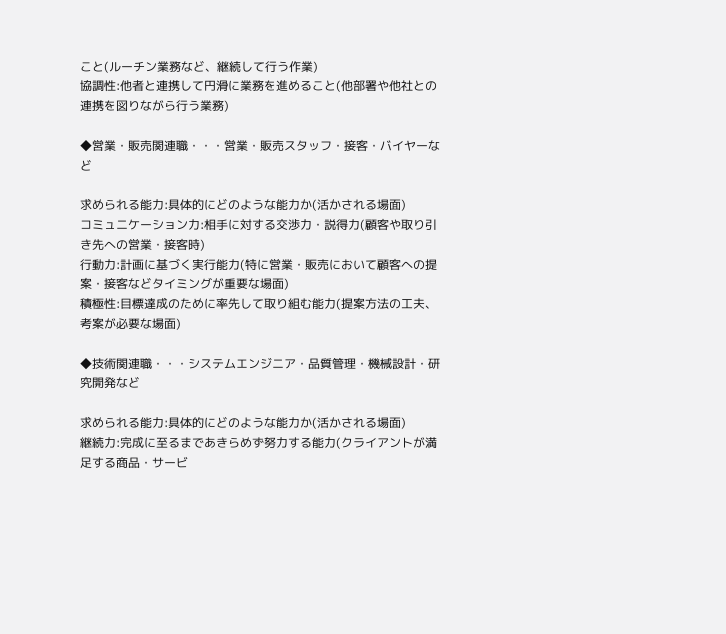こと(ルーチン業務など、継続して行う作業)
協調性:他者と連携して円滑に業務を進めること(他部署や他社との連携を図りながら行う業務)

◆営業・販売関連職・・・営業・販売スタッフ・接客・バイヤーなど

求められる能力:具体的にどのような能力か(活かされる場面)
コミュニケーション力:相手に対する交渉力・説得力(顧客や取り引き先への営業・接客時)
行動力:計画に基づく実行能力(特に営業・販売において顧客への提案・接客などタイミングが重要な場面)
積極性:目標達成のために率先して取り組む能力(提案方法の工夫、考案が必要な場面)

◆技術関連職・・・システムエンジニア・品質管理・機械設計・研究開発など

求められる能力:具体的にどのような能力か(活かされる場面)
継続力:完成に至るまであきらめず努力する能力(クライアントが満足する商品・サービ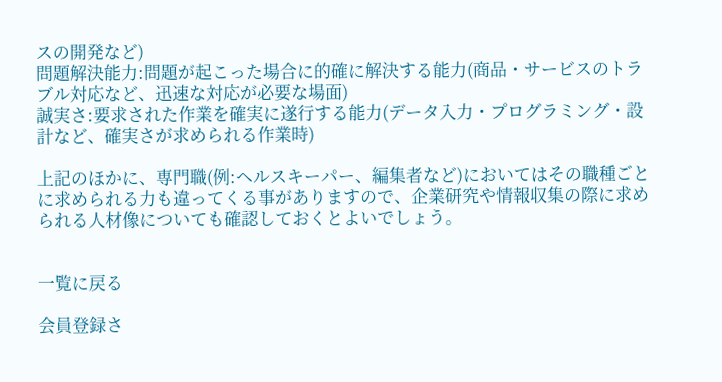スの開発など)
問題解決能力:問題が起こった場合に的確に解決する能力(商品・サービスのトラブル対応など、迅速な対応が必要な場面)
誠実さ:要求された作業を確実に遂行する能力(データ入力・プログラミング・設計など、確実さが求められる作業時)

上記のほかに、専門職(例:ヘルスキーパー、編集者など)においてはその職種ごとに求められる力も違ってくる事がありますので、企業研究や情報収集の際に求められる人材像についても確認しておくとよいでしょう。


一覧に戻る

会員登録さ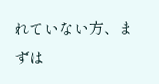れていない方、まずは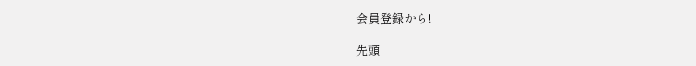会員登録から!

先頭